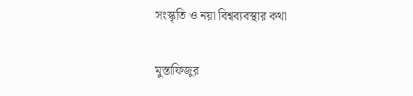সংস্কৃতি ও নয়া বিশ্বব্যবস্থার কথা

মুস্তাফিজুর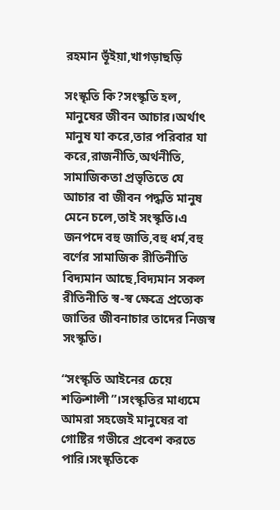রহমান ভূঁইয়া,খাগড়াছড়ি

সংস্কৃতি কি?সংস্কৃতি হল, মানুষের জীবন আচার।অর্থাৎ মানুষ যা করে,তার পরিবার যা করে,রাজনীতি,অর্থনীতি, সামাজিকতা প্রভৃতিতে যে আচার বা জীবন পদ্ধতি মানুষ মেনে চলে,তাই সংস্কৃতি।এ জনপদে বহু জাতি,বহু ধর্ম,বহু বর্ণের সামাজিক রীতিনীতি বিদ্যমান আছে,বিদ্যমান সকল রীতিনীতি স্ব-স্ব ক্ষেত্রে প্রত্যেক জাতির জীবনাচার তাদের নিজস্ব সংস্কৃতি।

“সংস্কৃতি আইনের চেয়ে শক্তিশালী”।সংস্কৃতির মাধ্যমে আমরা সহজেই মানুষের বা গোষ্টির গভীরে প্রবেশ করতে পারি।সংস্কৃতিকে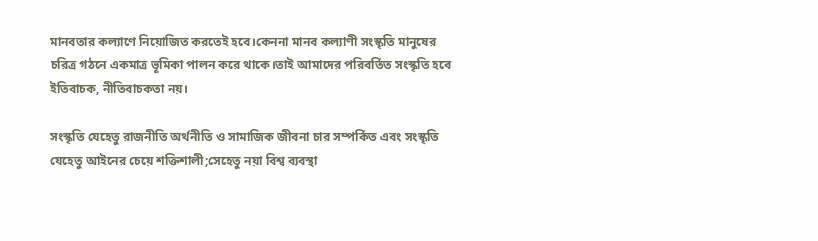মানবতার কল্যাণে নিয়োজিত করতেই হবে।কেননা মানব কল্যাণী সংস্কৃতি মানুষের চরিত্র গঠনে একমাত্র ভূমিকা পালন করে থাকে।তাই আমাদের পরিবর্তিত সংস্কৃতি হবে ইতিবাচক, নীতিবাচকতা নয়।

সংস্কৃতি যেহেতু রাজনীতি অর্থনীতি ও সামাজিক জীবনা চার সম্পর্কিত এবং সংস্কৃতি যেহেতু আইনের চেয়ে শক্তিশালী;সেহেতু নয়া বিশ্ব ব্যবস্থা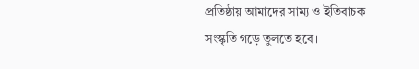প্রতিষ্ঠায় আমাদের সাম্য ও ইতিবাচক সংস্কৃতি গড়ে তুলতে হবে।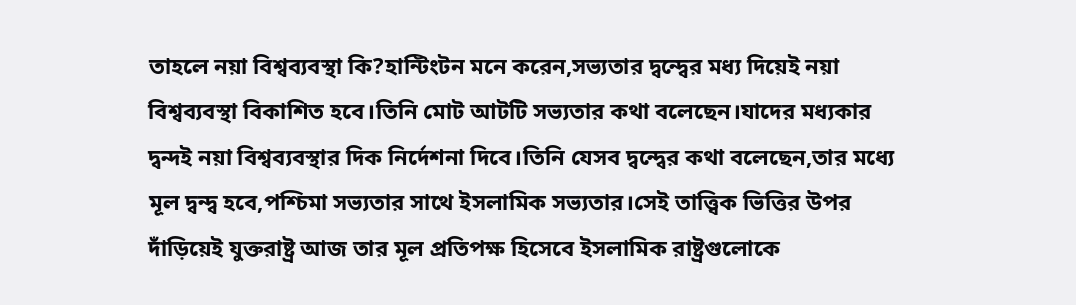তাহলে নয়া বিশ্বব্যবস্থা কি?হান্টিংটন মনে করেন,সভ্যতার দ্বন্দ্বের মধ্য দিয়েই নয়া বিশ্বব্যবস্থা বিকাশিত হবে।তিনি মোট আটটি সভ্যতার কথা বলেছেন।যাদের মধ্যকার দ্বন্দই নয়া বিশ্বব্যবস্থার দিক নির্দেশনা দিবে।তিনি যেসব দ্বন্দ্বের কথা বলেছেন,তার মধ্যে মূল দ্বন্দ্ব হবে,পশ্চিমা সভ্যতার সাথে ইসলামিক সভ্যতার।সেই তাত্ত্বিক ভিত্তির উপর দাঁড়িয়েই যুক্তরাষ্ট্র আজ তার মূল প্রতিপক্ষ হিসেবে ইসলামিক রাষ্ট্রগুলোকে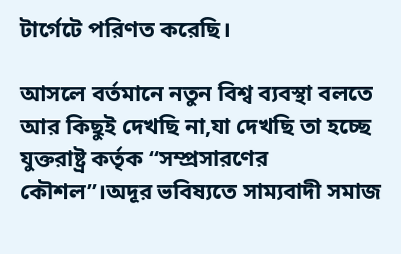টার্গেটে পরিণত করেছি।

আসলে বর্তমানে নতুন বিশ্ব ব্যবস্থা বলতে আর কিছুই দেখছি না,যা দেখছি তা হচ্ছে যুক্তরাষ্ট্র কর্তৃক “সম্প্রসারণের কৌশল”।অদূর ভবিষ্যতে সাম্যবাদী সমাজ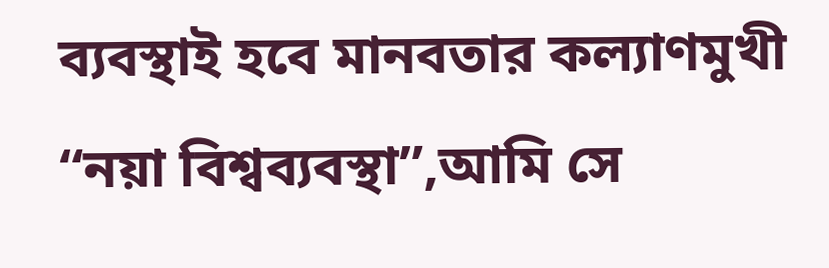ব্যবস্থাই হবে মানবতার কল্যাণমুখী “নয়া বিশ্বব্যবস্থা”,আমি সে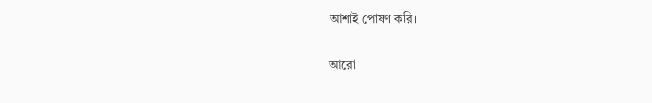আশাই পোষণ করি।

আরো